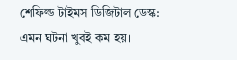শেফিল্ড টাইমস ডিজিটাল ডেস্ক: এমন ঘটনা খুবই কম হয়।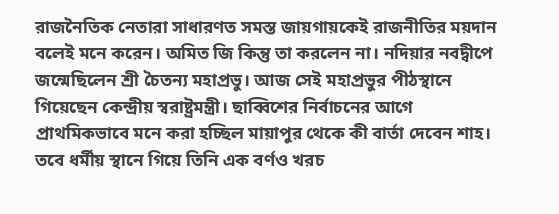রাজনৈতিক নেতারা সাধারণত সমস্ত জায়গায়কেই রাজনীতির ময়দান বলেই মনে করেন। অমিত জি কিন্তু তা করলেন না। নদিয়ার নবদ্বীপে জন্মেছিলেন শ্রী চৈতন্য মহাপ্রভু। আজ সেই মহাপ্রভুর পীঠস্থানে গিয়েছেন কেন্দ্রীয় স্বরাষ্ট্রমন্ত্রী। ছাব্বিশের নির্বাচনের আগে প্রাথমিকভাবে মনে করা হচ্ছিল মায়াপুর থেকে কী বার্তা দেবেন শাহ। তবে ধর্মীয় স্থানে গিয়ে তিনি এক বর্ণও খরচ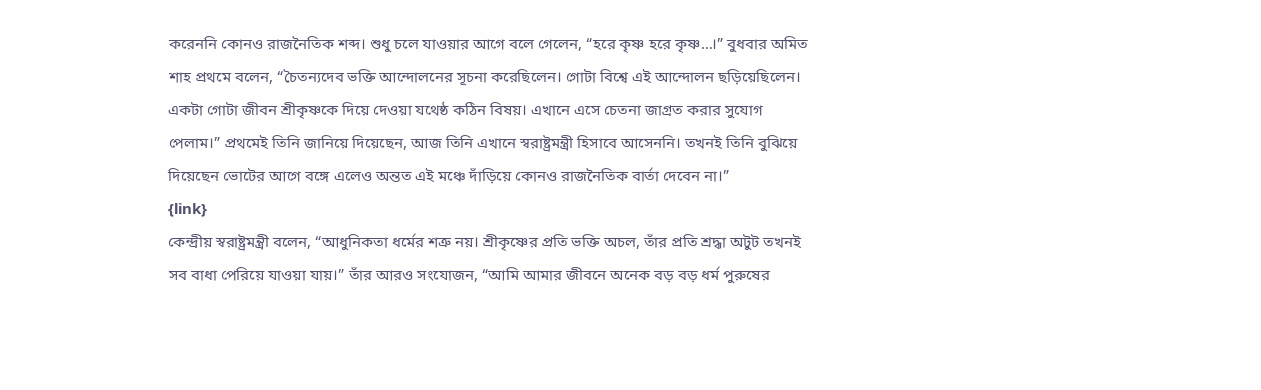করেননি কোনও রাজনৈতিক শব্দ। শুধু চলে যাওয়ার আগে বলে গেলেন, “হরে কৃষ্ণ হরে কৃষ্ণ…।” বুধবার অমিত শাহ প্রথমে বলেন, “চৈতন্যদেব ভক্তি আন্দোলনের সূচনা করেছিলেন। গোটা বিশ্বে এই আন্দোলন ছড়িয়েছিলেন। একটা গোটা জীবন শ্রীকৃষ্ণকে দিয়ে দেওয়া যথেষ্ঠ কঠিন বিষয়। এখানে এসে চেতনা জাগ্রত করার সুযোগ পেলাম।” প্রথমেই তিনি জানিয়ে দিয়েছেন, আজ তিনি এখানে স্বরাষ্ট্রমন্ত্রী হিসাবে আসেননি। তখনই তিনি বুঝিয়ে দিয়েছেন ভোটের আগে বঙ্গে এলেও অন্তত এই মঞ্চে দাঁড়িয়ে কোনও রাজনৈতিক বার্তা দেবেন না।”
{link}
কেন্দ্রীয় স্বরাষ্ট্রমন্ত্রী বলেন, “আধুনিকতা ধর্মের শত্রু নয়। শ্রীকৃষ্ণের প্রতি ভক্তি অচল, তাঁর প্রতি শ্রদ্ধা অটুট তখনই সব বাধা পেরিয়ে যাওয়া যায়।” তাঁর আরও সংযোজন, “আমি আমার জীবনে অনেক বড় বড় ধর্ম পুরুষের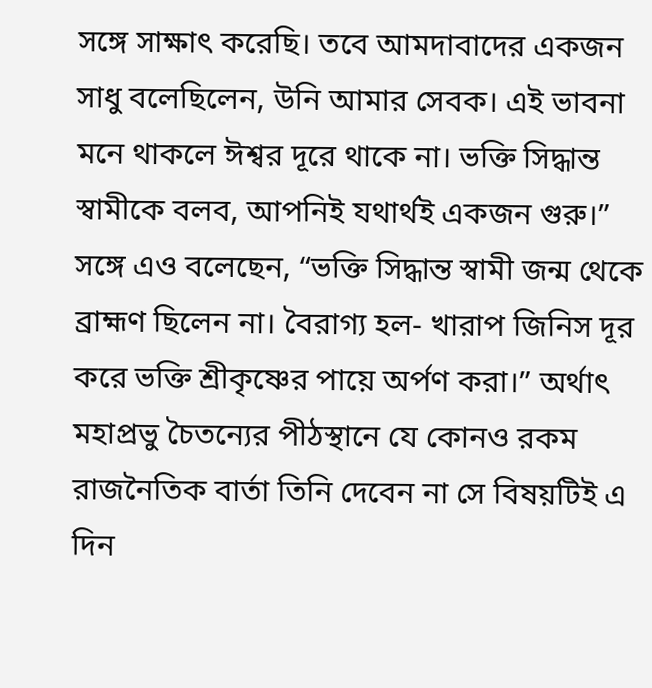সঙ্গে সাক্ষাৎ করেছি। তবে আমদাবাদের একজন সাধু বলেছিলেন, উনি আমার সেবক। এই ভাবনা মনে থাকলে ঈশ্বর দূরে থাকে না। ভক্তি সিদ্ধান্ত স্বামীকে বলব, আপনিই যথার্থই একজন গুরু।” সঙ্গে এও বলেছেন, “ভক্তি সিদ্ধান্ত স্বামী জন্ম থেকে ব্রাহ্মণ ছিলেন না। বৈরাগ্য হল- খারাপ জিনিস দূর করে ভক্তি শ্রীকৃষ্ণের পায়ে অর্পণ করা।” অর্থাৎ মহাপ্রভু চৈতন্যের পীঠস্থানে যে কোনও রকম রাজনৈতিক বার্তা তিনি দেবেন না সে বিষয়টিই এ দিন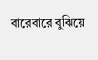বারেবারে বুঝিয়ে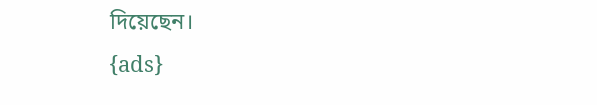দিয়েছেন।
{ads}